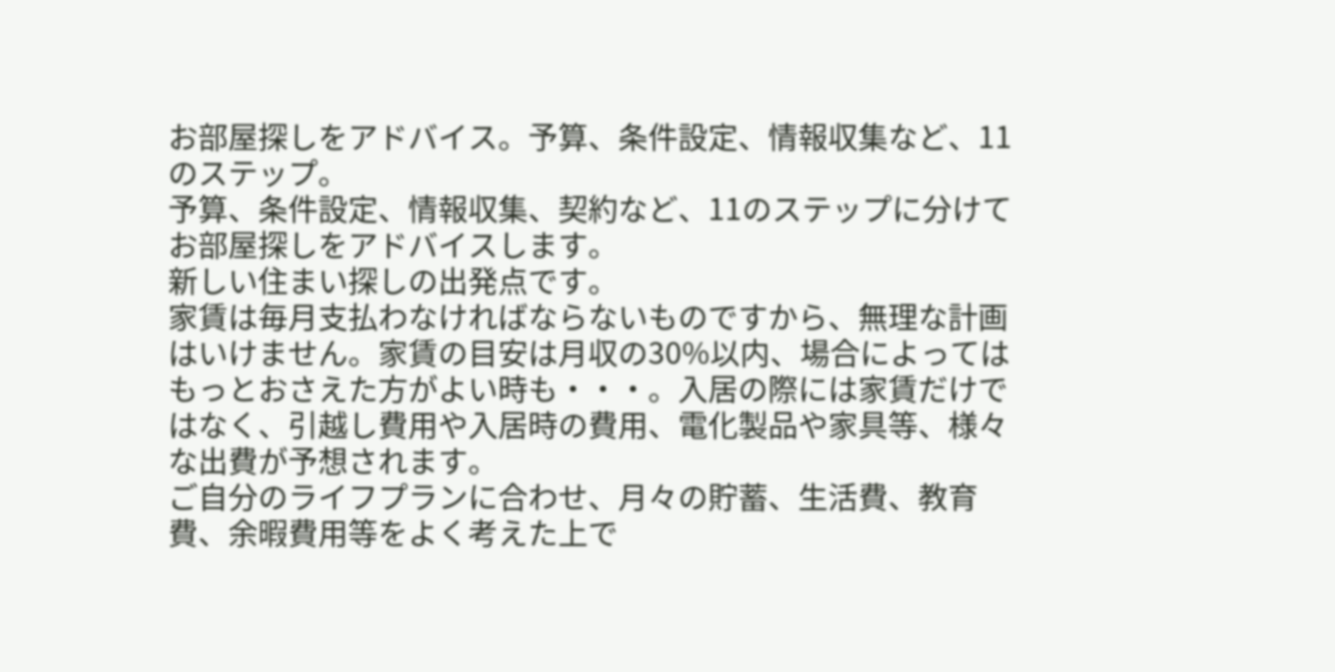お部屋探しをアドバイス。予算、条件設定、情報収集など、11のステップ。
予算、条件設定、情報収集、契約など、11のステップに分けてお部屋探しをアドバイスします。
新しい住まい探しの出発点です。
家賃は毎月支払わなければならないものですから、無理な計画はいけません。家賃の目安は月収の30%以内、場合によってはもっとおさえた方がよい時も・・・。入居の際には家賃だけではなく、引越し費用や入居時の費用、電化製品や家具等、様々な出費が予想されます。
ご自分のライフプランに合わせ、月々の貯蓄、生活費、教育費、余暇費用等をよく考えた上で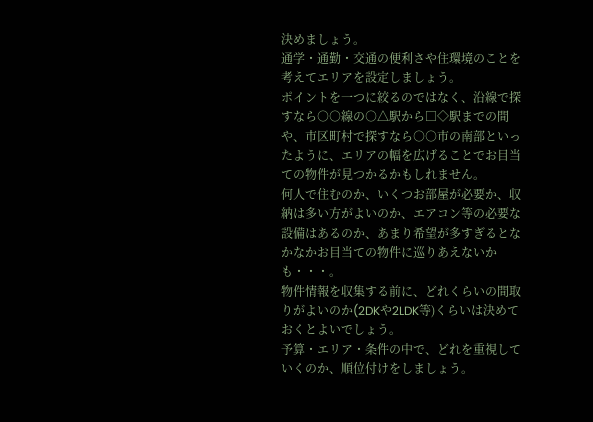決めましょう。
通学・通勤・交通の便利さや住環境のことを考えてエリアを設定しましょう。
ポイントを一つに絞るのではなく、沿線で探すなら○○線の○△駅から□◇駅までの間や、市区町村で探すなら○○市の南部といったように、エリアの幅を広げることでお目当ての物件が見つかるかもしれません。
何人で住むのか、いくつお部屋が必要か、収納は多い方がよいのか、エアコン等の必要な設備はあるのか、あまり希望が多すぎるとなかなかお目当ての物件に巡りあえないかも・・・。
物件情報を収集する前に、どれくらいの間取りがよいのか(2DKや2LDK等)くらいは決めておくとよいでしょう。
予算・エリア・条件の中で、どれを重視していくのか、順位付けをしましょう。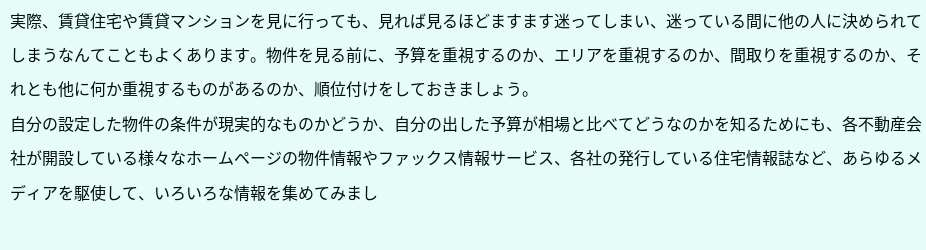実際、賃貸住宅や賃貸マンションを見に行っても、見れば見るほどますます迷ってしまい、迷っている間に他の人に決められてしまうなんてこともよくあります。物件を見る前に、予算を重視するのか、エリアを重視するのか、間取りを重視するのか、それとも他に何か重視するものがあるのか、順位付けをしておきましょう。
自分の設定した物件の条件が現実的なものかどうか、自分の出した予算が相場と比べてどうなのかを知るためにも、各不動産会社が開設している様々なホームページの物件情報やファックス情報サービス、各社の発行している住宅情報誌など、あらゆるメディアを駆使して、いろいろな情報を集めてみまし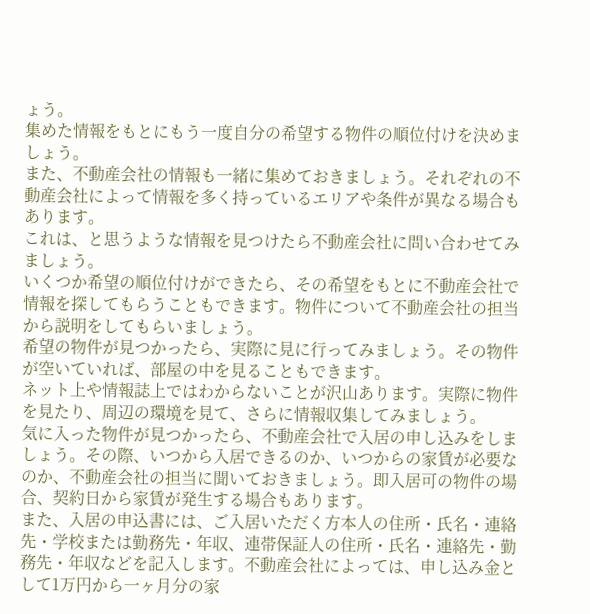ょう。
集めた情報をもとにもう一度自分の希望する物件の順位付けを決めましょう。
また、不動産会社の情報も一緒に集めておきましょう。それぞれの不動産会社によって情報を多く持っているエリアや条件が異なる場合もあります。
これは、と思うような情報を見つけたら不動産会社に問い合わせてみましょう。
いくつか希望の順位付けができたら、その希望をもとに不動産会社で情報を探してもらうこともできます。物件について不動産会社の担当から説明をしてもらいましょう。
希望の物件が見つかったら、実際に見に行ってみましょう。その物件が空いていれば、部屋の中を見ることもできます。
ネット上や情報誌上ではわからないことが沢山あります。実際に物件を見たり、周辺の環境を見て、さらに情報収集してみましょう。
気に入った物件が見つかったら、不動産会社で入居の申し込みをしましょう。その際、いつから入居できるのか、いつからの家賃が必要なのか、不動産会社の担当に聞いておきましょう。即入居可の物件の場合、契約日から家賃が発生する場合もあります。
また、入居の申込書には、ご入居いただく方本人の住所・氏名・連絡先・学校または勤務先・年収、連帯保証人の住所・氏名・連絡先・勤務先・年収などを記入します。不動産会社によっては、申し込み金として1万円から一ヶ月分の家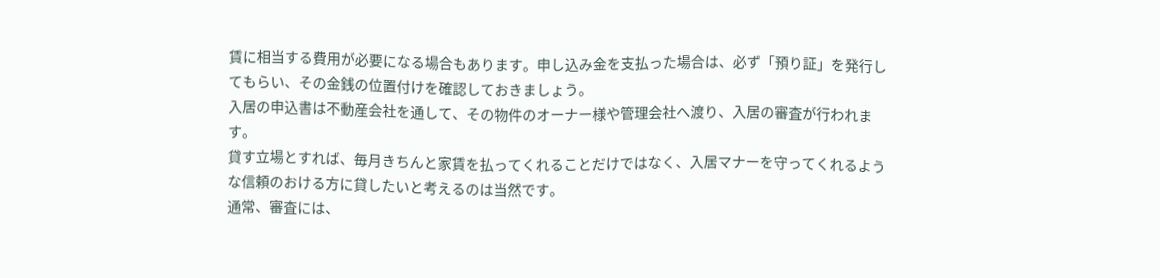賃に相当する費用が必要になる場合もあります。申し込み金を支払った場合は、必ず「預り証」を発行してもらい、その金銭の位置付けを確認しておきましょう。
入居の申込書は不動産会社を通して、その物件のオーナー様や管理会社へ渡り、入居の審査が行われます。
貸す立場とすれば、毎月きちんと家賃を払ってくれることだけではなく、入居マナーを守ってくれるような信頼のおける方に貸したいと考えるのは当然です。
通常、審査には、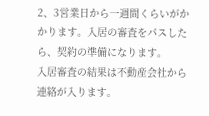2、3営業日から一週間くらいがかかります。入居の審査をパスしたら、契約の準備になります。
入居審査の結果は不動産会社から連絡が入ります。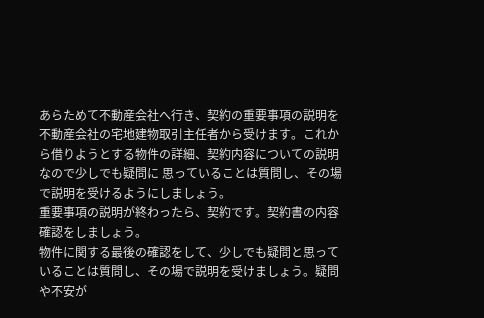あらためて不動産会社へ行き、契約の重要事項の説明を不動産会社の宅地建物取引主任者から受けます。これから借りようとする物件の詳細、契約内容についての説明なので少しでも疑問に 思っていることは質問し、その場で説明を受けるようにしましょう。
重要事項の説明が終わったら、契約です。契約書の内容確認をしましょう。
物件に関する最後の確認をして、少しでも疑問と思っていることは質問し、その場で説明を受けましょう。疑問や不安が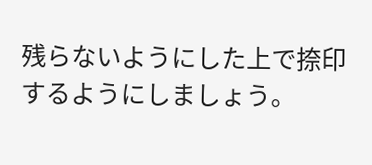残らないようにした上で捺印するようにしましょう。